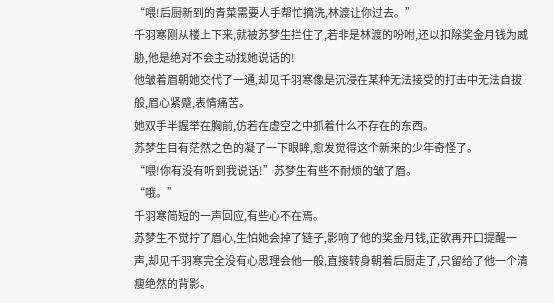“喂!后厨新到的青菜需要人手帮忙摘洗,林渡让你过去。”
千羽寒刚从楼上下来,就被苏梦生拦住了,若非是林渡的吩咐,还以扣除奖金月钱为威胁,他是绝对不会主动找她说话的!
他皱着眉朝她交代了一通,却见千羽寒像是沉浸在某种无法接受的打击中无法自拔般,眉心紧蹙,表情痛苦。
她双手半握举在胸前,仿若在虚空之中抓着什么不存在的东西。
苏梦生目有茫然之色的凝了一下眼眸,愈发觉得这个新来的少年奇怪了。
“喂!你有没有听到我说话!”苏梦生有些不耐烦的皱了眉。
“哦。”
千羽寒简短的一声回应,有些心不在焉。
苏梦生不觉拧了眉心,生怕她会掉了链子,影响了他的奖金月钱,正欲再开口提醒一声,却见千羽寒完全没有心思理会他一般,直接转身朝着后厨走了,只留给了他一个清瘦绝然的背影。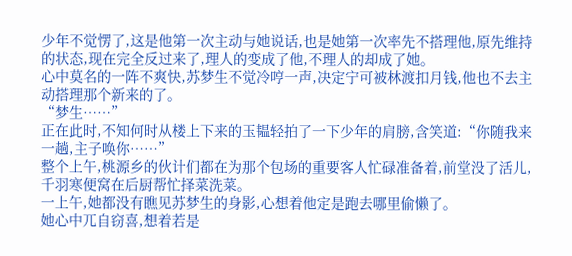少年不觉愣了,这是他第一次主动与她说话,也是她第一次率先不搭理他,原先维持的状态,现在完全反过来了,理人的变成了他,不理人的却成了她。
心中莫名的一阵不爽快,苏梦生不觉冷哼一声,决定宁可被林渡扣月钱,他也不去主动搭理那个新来的了。
“梦生……”
正在此时,不知何时从楼上下来的玉韫轻拍了一下少年的肩膀,含笑道:“你随我来一趟,主子唤你……”
整个上午,桃源乡的伙计们都在为那个包场的重要客人忙碌准备着,前堂没了活儿,千羽寒便窝在后厨帮忙择菜洗菜。
一上午,她都没有瞧见苏梦生的身影,心想着他定是跑去哪里偷懒了。
她心中兀自窃喜,想着若是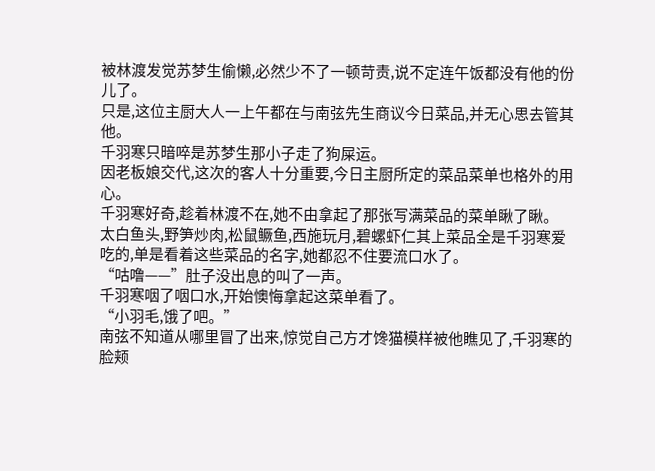被林渡发觉苏梦生偷懒,必然少不了一顿苛责,说不定连午饭都没有他的份儿了。
只是,这位主厨大人一上午都在与南弦先生商议今日菜品,并无心思去管其他。
千羽寒只暗啐是苏梦生那小子走了狗屎运。
因老板娘交代,这次的客人十分重要,今日主厨所定的菜品菜单也格外的用心。
千羽寒好奇,趁着林渡不在,她不由拿起了那张写满菜品的菜单瞅了瞅。
太白鱼头,野笋炒肉,松鼠鳜鱼,西施玩月,碧螺虾仁其上菜品全是千羽寒爱吃的,单是看着这些菜品的名字,她都忍不住要流口水了。
“咕噜——”肚子没出息的叫了一声。
千羽寒咽了咽口水,开始懊悔拿起这菜单看了。
“小羽毛,饿了吧。”
南弦不知道从哪里冒了出来,惊觉自己方才馋猫模样被他瞧见了,千羽寒的脸颊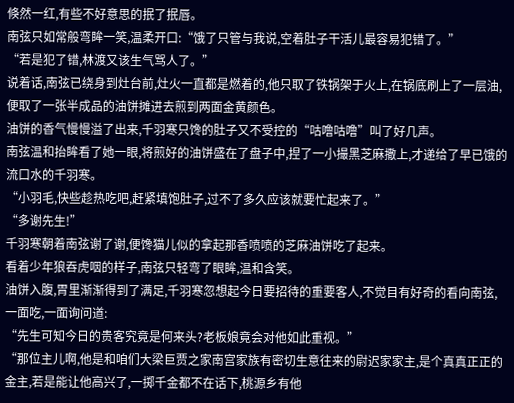倏然一红,有些不好意思的抿了抿唇。
南弦只如常般弯眸一笑,温柔开口:“饿了只管与我说,空着肚子干活儿最容易犯错了。”
“若是犯了错,林渡又该生气骂人了。”
说着话,南弦已绕身到灶台前,灶火一直都是燃着的,他只取了铁锅架于火上,在锅底刷上了一层油,便取了一张半成品的油饼摊进去煎到两面金黄颜色。
油饼的香气慢慢溢了出来,千羽寒只馋的肚子又不受控的“咕噜咕噜”叫了好几声。
南弦温和抬眸看了她一眼,将煎好的油饼盛在了盘子中,捏了一小撮黑芝麻撒上,才递给了早已饿的流口水的千羽寒。
“小羽毛,快些趁热吃吧,赶紧填饱肚子,过不了多久应该就要忙起来了。”
“多谢先生!”
千羽寒朝着南弦谢了谢,便馋猫儿似的拿起那香喷喷的芝麻油饼吃了起来。
看着少年狼吞虎咽的样子,南弦只轻弯了眼眸,温和含笑。
油饼入腹,胃里渐渐得到了满足,千羽寒忽想起今日要招待的重要客人,不觉目有好奇的看向南弦,一面吃,一面询问道:
“先生可知今日的贵客究竟是何来头?老板娘竟会对他如此重视。”
“那位主儿啊,他是和咱们大梁巨贾之家南宫家族有密切生意往来的尉迟家家主,是个真真正正的金主,若是能让他高兴了,一掷千金都不在话下,桃源乡有他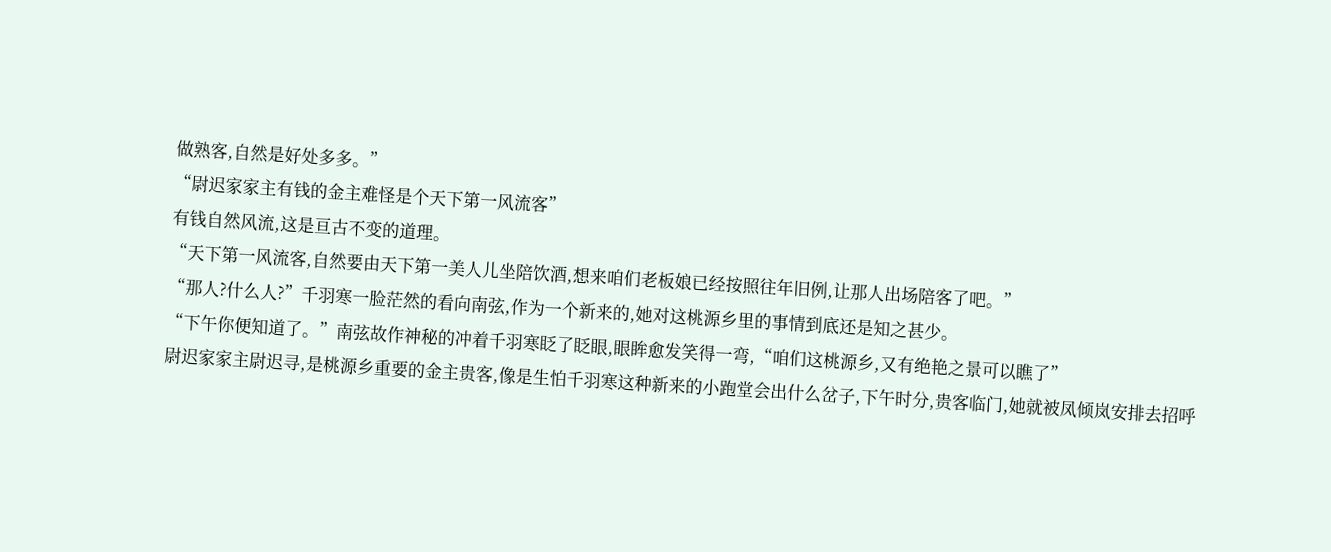做熟客,自然是好处多多。”
“尉迟家家主有钱的金主难怪是个天下第一风流客”
有钱自然风流,这是亘古不变的道理。
“天下第一风流客,自然要由天下第一美人儿坐陪饮酒,想来咱们老板娘已经按照往年旧例,让那人出场陪客了吧。”
“那人?什么人?”千羽寒一脸茫然的看向南弦,作为一个新来的,她对这桃源乡里的事情到底还是知之甚少。
“下午你便知道了。”南弦故作神秘的冲着千羽寒眨了眨眼,眼眸愈发笑得一弯,“咱们这桃源乡,又有绝艳之景可以瞧了”
尉迟家家主尉迟寻,是桃源乡重要的金主贵客,像是生怕千羽寒这种新来的小跑堂会出什么岔子,下午时分,贵客临门,她就被凤倾岚安排去招呼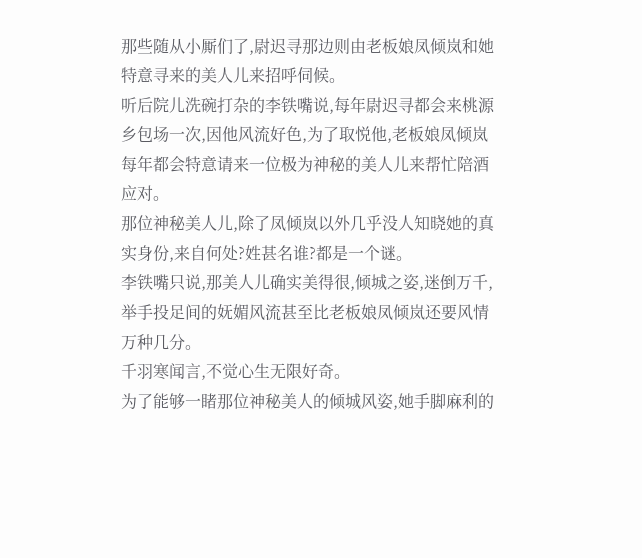那些随从小厮们了,尉迟寻那边则由老板娘凤倾岚和她特意寻来的美人儿来招呼伺候。
听后院儿洗碗打杂的李铁嘴说,每年尉迟寻都会来桃源乡包场一次,因他风流好色,为了取悦他,老板娘凤倾岚每年都会特意请来一位极为神秘的美人儿来帮忙陪酒应对。
那位神秘美人儿,除了凤倾岚以外几乎没人知晓她的真实身份,来自何处?姓甚名谁?都是一个谜。
李铁嘴只说,那美人儿确实美得很,倾城之姿,迷倒万千,举手投足间的妩媚风流甚至比老板娘凤倾岚还要风情万种几分。
千羽寒闻言,不觉心生无限好奇。
为了能够一睹那位神秘美人的倾城风姿,她手脚麻利的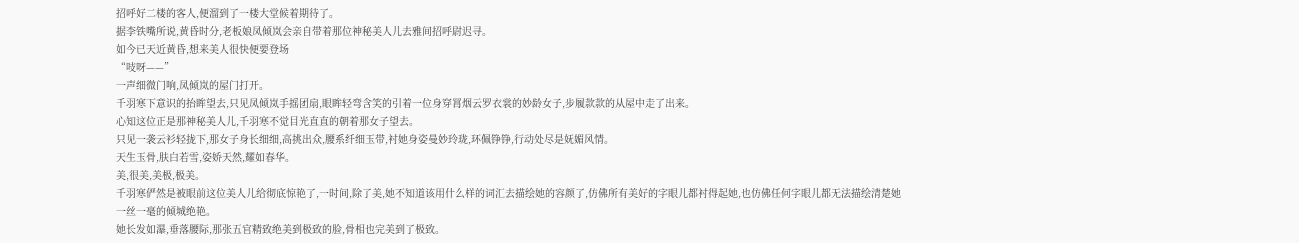招呼好二楼的客人,便溜到了一楼大堂候着期待了。
据李铁嘴所说,黄昏时分,老板娘凤倾岚会亲自带着那位神秘美人儿去雅间招呼尉迟寻。
如今已天近黄昏,想来美人很快便要登场
“吱呀——”
一声细微门响,凤倾岚的屋门打开。
千羽寒下意识的抬眸望去,只见凤倾岚手摇团扇,眼眸轻弯含笑的引着一位身穿罥烟云罗衣裳的妙龄女子,步履款款的从屋中走了出来。
心知这位正是那神秘美人儿,千羽寒不觉目光直直的朝着那女子望去。
只见一袭云衫轻拢下,那女子身长细细,高挑出众,腰系纤细玉带,衬她身姿曼妙玲珑,环佩铮铮,行动处尽是妩媚风情。
天生玉骨,肤白若雪,姿娇天然,耀如春华。
美,很美,美极,极美。
千羽寒俨然是被眼前这位美人儿给彻底惊艳了,一时间,除了美,她不知道该用什么样的词汇去描绘她的容颜了,仿佛所有美好的字眼儿都衬得起她,也仿佛任何字眼儿都无法描绘清楚她一丝一毫的倾城绝艳。
她长发如瀑,垂落腰际,那张五官精致绝美到极致的脸,骨相也完美到了极致。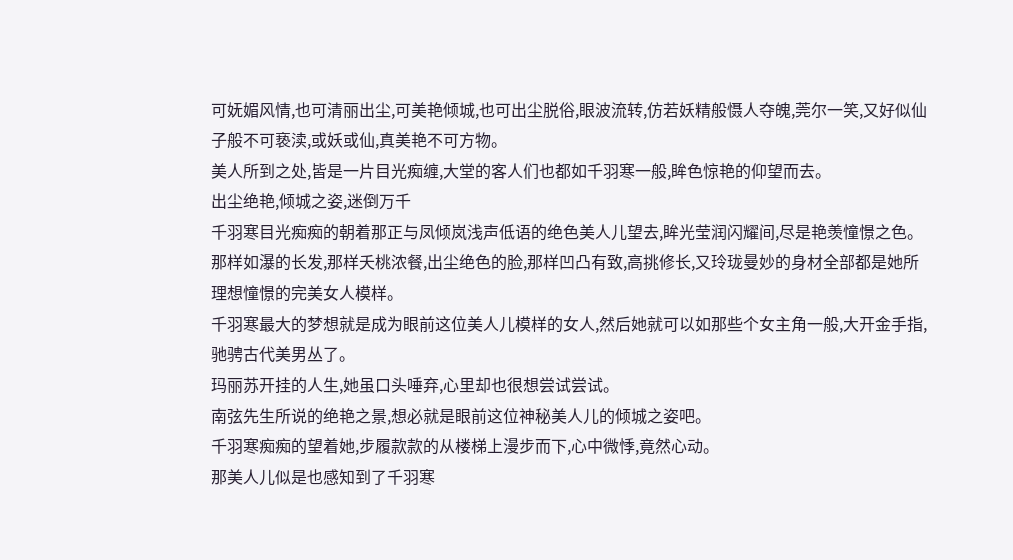可妩媚风情,也可清丽出尘,可美艳倾城,也可出尘脱俗,眼波流转,仿若妖精般慑人夺魄,莞尔一笑,又好似仙子般不可亵渎,或妖或仙,真美艳不可方物。
美人所到之处,皆是一片目光痴缠,大堂的客人们也都如千羽寒一般,眸色惊艳的仰望而去。
出尘绝艳,倾城之姿,迷倒万千
千羽寒目光痴痴的朝着那正与凤倾岚浅声低语的绝色美人儿望去,眸光莹润闪耀间,尽是艳羡憧憬之色。
那样如瀑的长发,那样夭桃浓餐,出尘绝色的脸,那样凹凸有致,高挑修长,又玲珑曼妙的身材全部都是她所理想憧憬的完美女人模样。
千羽寒最大的梦想就是成为眼前这位美人儿模样的女人,然后她就可以如那些个女主角一般,大开金手指,驰骋古代美男丛了。
玛丽苏开挂的人生,她虽口头唾弃,心里却也很想尝试尝试。
南弦先生所说的绝艳之景,想必就是眼前这位神秘美人儿的倾城之姿吧。
千羽寒痴痴的望着她,步履款款的从楼梯上漫步而下,心中微悸,竟然心动。
那美人儿似是也感知到了千羽寒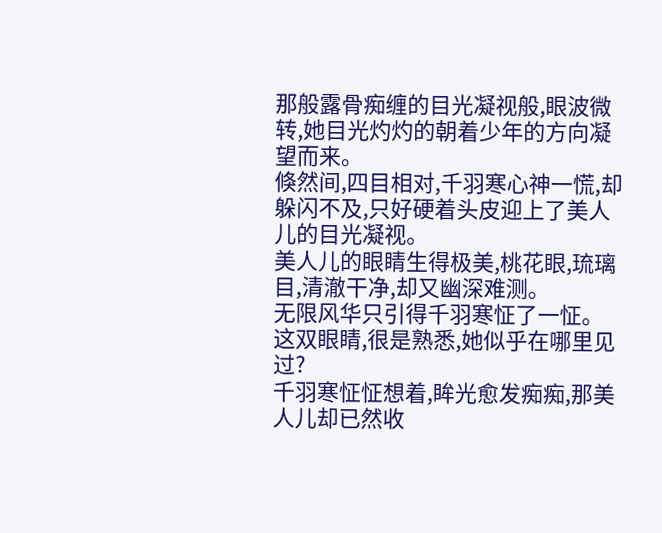那般露骨痴缠的目光凝视般,眼波微转,她目光灼灼的朝着少年的方向凝望而来。
倏然间,四目相对,千羽寒心神一慌,却躲闪不及,只好硬着头皮迎上了美人儿的目光凝视。
美人儿的眼睛生得极美,桃花眼,琉璃目,清澈干净,却又幽深难测。
无限风华只引得千羽寒怔了一怔。
这双眼睛,很是熟悉,她似乎在哪里见过?
千羽寒怔怔想着,眸光愈发痴痴,那美人儿却已然收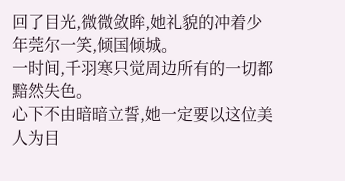回了目光,微微敛眸,她礼貌的冲着少年莞尔一笑,倾国倾城。
一时间,千羽寒只觉周边所有的一切都黯然失色。
心下不由暗暗立誓,她一定要以这位美人为目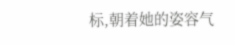标,朝着她的姿容气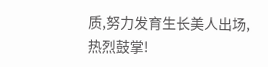质,努力发育生长美人出场,热烈鼓掌!